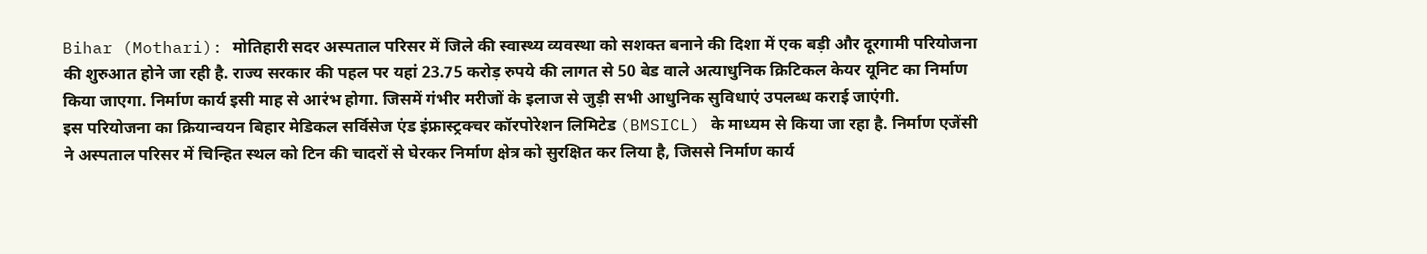Bihar (Mothari): मोतिहारी सदर अस्पताल परिसर में जिले की स्वास्थ्य व्यवस्था को सशक्त बनाने की दिशा में एक बड़ी और दूरगामी परियोजना की शुरुआत होने जा रही है. राज्य सरकार की पहल पर यहां 23.75 करोड़ रुपये की लागत से 50 बेड वाले अत्याधुनिक क्रिटिकल केयर यूनिट का निर्माण किया जाएगा. निर्माण कार्य इसी माह से आरंभ होगा. जिसमें गंभीर मरीजों के इलाज से जुड़ी सभी आधुनिक सुविधाएं उपलब्ध कराई जाएंगी.
इस परियोजना का क्रियान्वयन बिहार मेडिकल सर्विसेज एंड इंफ्रास्ट्रक्चर कॉरपोरेशन लिमिटेड (BMSICL) के माध्यम से किया जा रहा है. निर्माण एजेंसी ने अस्पताल परिसर में चिन्हित स्थल को टिन की चादरों से घेरकर निर्माण क्षेत्र को सुरक्षित कर लिया है, जिससे निर्माण कार्य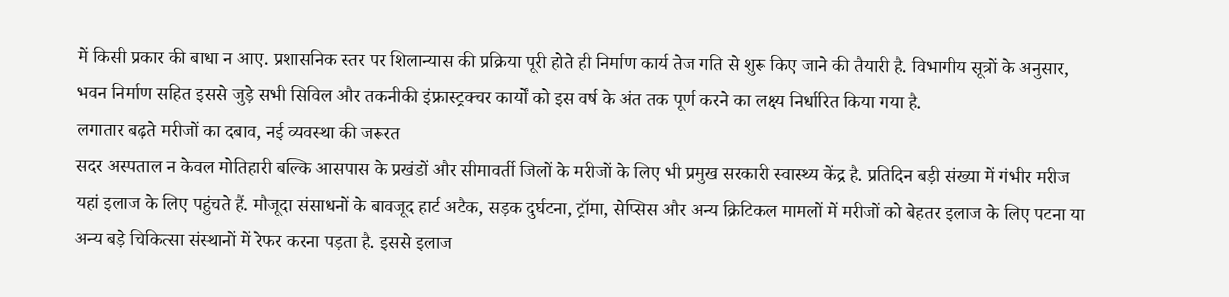में किसी प्रकार की बाधा न आए. प्रशासनिक स्तर पर शिलान्यास की प्रक्रिया पूरी होते ही निर्माण कार्य तेज गति से शुरू किए जाने की तैयारी है. विभागीय सूत्रों के अनुसार, भवन निर्माण सहित इससे जुड़े सभी सिविल और तकनीकी इंफ्रास्ट्रक्चर कार्यों को इस वर्ष के अंत तक पूर्ण करने का लक्ष्य निर्धारित किया गया है.
लगातार बढ़ते मरीजों का दबाव, नई व्यवस्था की जरूरत
सदर अस्पताल न केवल मोतिहारी बल्कि आसपास के प्रखंडों और सीमावर्ती जिलों के मरीजों के लिए भी प्रमुख सरकारी स्वास्थ्य केंद्र है. प्रतिदिन बड़ी संख्या में गंभीर मरीज यहां इलाज के लिए पहुंचते हैं. मौजूदा संसाधनों के बावजूद हार्ट अटैक, सड़क दुर्घटना, ट्रॉमा, सेप्सिस और अन्य क्रिटिकल मामलों में मरीजों को बेहतर इलाज के लिए पटना या अन्य बड़े चिकित्सा संस्थानों में रेफर करना पड़ता है. इससे इलाज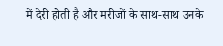में देरी होती है और मरीजों के साथ-साथ उनके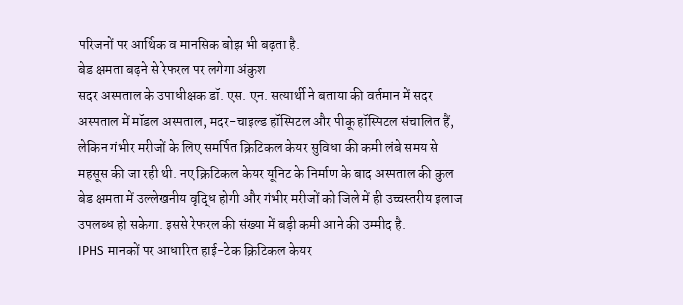परिजनों पर आर्थिक व मानसिक बोझ भी बढ़ता है.
बेड क्षमता बढ़ने से रेफरल पर लगेगा अंकुश
सदर अस्पताल के उपाधीक्षक डॉ. एस. एन. सत्यार्थी ने बताया की वर्तमान में सदर अस्पताल में मॉडल अस्पताल, मदर-चाइल्ड हॉस्पिटल और पीकू हॉस्पिटल संचालित हैं, लेकिन गंभीर मरीजों के लिए समर्पित क्रिटिकल केयर सुविधा की कमी लंबे समय से महसूस की जा रही थी. नए क्रिटिकल केयर यूनिट के निर्माण के बाद अस्पताल की कुल बेड क्षमता में उल्लेखनीय वृद्धि होगी और गंभीर मरीजों को जिले में ही उच्चस्तरीय इलाज उपलब्ध हो सकेगा. इससे रेफरल की संख्या में बड़ी कमी आने की उम्मीद है.
IPHS मानकों पर आधारित हाई-टेक क्रिटिकल केयर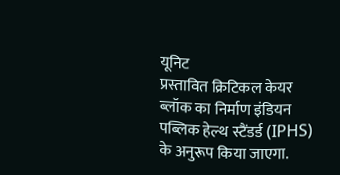यूनिट
प्रस्तावित क्रिटिकल केयर ब्लॉक का निर्माण इंडियन पब्लिक हेल्थ स्टैंडर्ड (IPHS) के अनुरूप किया जाएगा.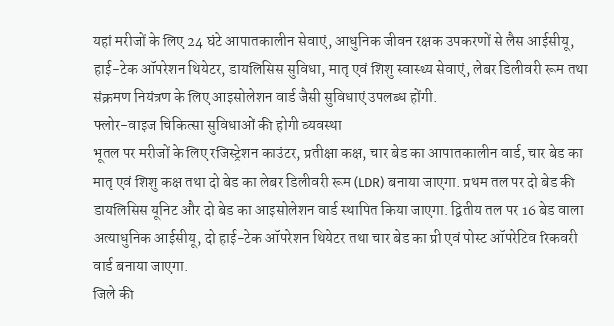यहां मरीजों के लिए 24 घंटे आपातकालीन सेवाएं, आधुनिक जीवन रक्षक उपकरणों से लैस आईसीयू, हाई-टेक ऑपरेशन थियेटर, डायलिसिस सुविधा, मातृ एवं शिशु स्वास्थ्य सेवाएं, लेबर डिलीवरी रूम तथा संक्रमण नियंत्रण के लिए आइसोलेशन वार्ड जैसी सुविधाएं उपलब्ध होंगी.
फ्लोर-वाइज चिकित्सा सुविधाओं की होगी व्यवस्था
भूतल पर मरीजों के लिए रजिस्ट्रेशन काउंटर, प्रतीक्षा कक्ष, चार बेड का आपातकालीन वार्ड, चार बेड का मातृ एवं शिशु कक्ष तथा दो बेड का लेबर डिलीवरी रूम (LDR) बनाया जाएगा. प्रथम तल पर दो बेड की डायलिसिस यूनिट और दो बेड का आइसोलेशन वार्ड स्थापित किया जाएगा. द्वितीय तल पर 16 बेड वाला अत्याधुनिक आईसीयू, दो हाई-टेक ऑपरेशन थियेटर तथा चार बेड का प्री एवं पोस्ट ऑपरेटिव रिकवरी वार्ड बनाया जाएगा.
जिले की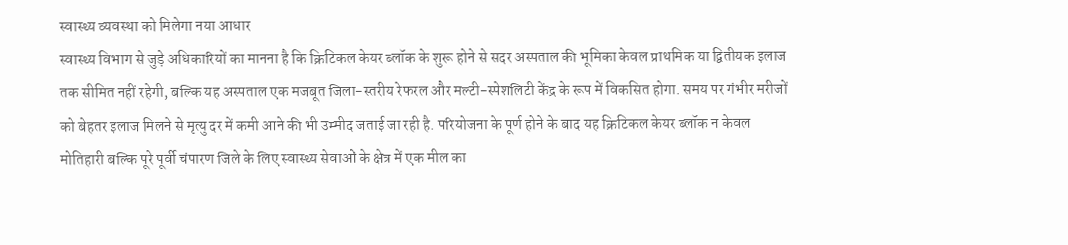स्वास्थ्य व्यवस्था को मिलेगा नया आधार
स्वास्थ्य विभाग से जुड़े अधिकारियों का मानना है कि क्रिटिकल केयर ब्लॉक के शुरू होने से सदर अस्पताल की भूमिका केवल प्राथमिक या द्वितीयक इलाज तक सीमित नहीं रहेगी, बल्कि यह अस्पताल एक मजबूत जिला-स्तरीय रेफरल और मल्टी-स्पेशलिटी केंद्र के रूप में विकसित होगा. समय पर गंभीर मरीजों को बेहतर इलाज मिलने से मृत्यु दर में कमी आने की भी उम्मीद जताई जा रही है. परियोजना के पूर्ण होने के बाद यह क्रिटिकल केयर ब्लॉक न केवल मोतिहारी बल्कि पूरे पूर्वी चंपारण जिले के लिए स्वास्थ्य सेवाओं के क्षेत्र में एक मील का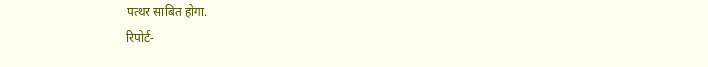पत्थर साबित होगा.
रिपोर्ट-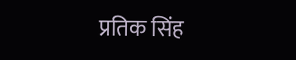प्रतिक सिंह